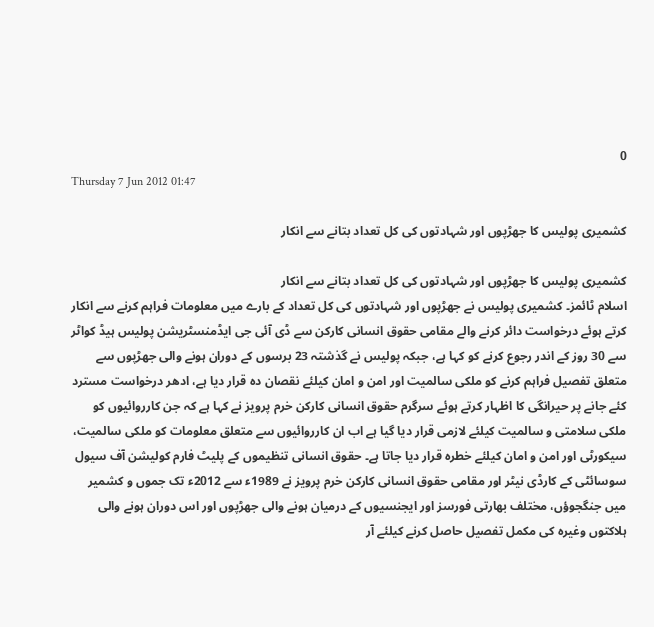0
Thursday 7 Jun 2012 01:47

کشمیری پولیس کا جھڑپوں اور شہادتوں کی کل تعداد بتانے سے انکار

کشمیری پولیس کا جھڑپوں اور شہادتوں کی کل تعداد بتانے سے انکار
اسلام ٹائمز۔ کشمیری پولیس نے جھڑپوں اور شہادتوں کی کل تعداد کے بارے میں معلومات فراہم کرنے سے انکار کرتے ہوئے درخواست دائر کرنے والے مقامی حقوق انسانی کارکن سے ڈی آئی جی ایڈمنسٹریشن پولیس ہیڈ کواٹر سے 30 روز کے اندر رجوع کرنے کو کہا ہے، جبکہ پولیس نے گذشتہ 23 برسوں کے دوران ہونے والی جھڑپوں سے متعلق تفصیل فراہم کرنے کو ملکی سالمیت اور امن و امان کیلئے نقصان دہ قرار دیا ہے، ادھر درخواست مسترد کئے جانے پر حیرانگی کا اظہار کرتے ہوئے سرگرم حقوق انسانی کارکن خرم پرویز نے کہا ہے کہ جن کارروائیوں کو ملکی سلامتی و سالمیت کیلئے لازمی قرار دیا گیا ہے اب ان کارروائیوں سے متعلق معلومات کو ملکی سالمیت، سیکورٹی اور امن و امان کیلئے خطرہ قرار دیا جاتا ہے۔ حقوق انسانی تنظیموں کے پلیٹ فارم کولیشن آف سیول سوسائٹی کے کارڈی نیٹر اور مقامی حقوق انسانی کارکن خرم پرویز نے 1989ء سے 2012ء تک جموں و کشمیر میں جنگجوؤں، مختلف بھارتی فورسز اور ایجنسیوں کے درمیان ہونے والی جھڑپوں اور اس دوران ہونے والی ہلاکتوں وغیرہ کی مکمل تفصیل حاصل کرنے کیلئے آر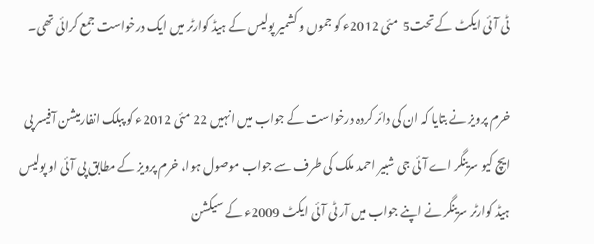ٹی آئی ایکٹ کے تحت5  مئی 2012ء کو جموں و کشمیر پولیس کے ہیڈ کوارٹر میں ایک درخواست جمع کرائی تھی۔

خرم پرویز نے بتایا کہ ان کی دائر کردہ درخواست کے جواب میں انہیں 22 مئی 2012ء کو پبلک انفارمیشن آفیسر پی ایچ کیو سرینگر اے آئی جی شبیر احمد ملک کی طرف سے جواب موصول ہوا، خرم پرویز کے مطابق پی آئی او پولیس ہیڈ کوارٹر سرینگر نے اپنے جواب میں آر ٹی آئی ایکٹ 2009ء کے سیکشن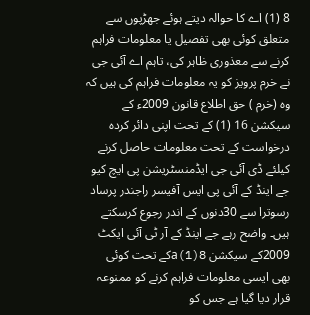8 (1) اے کا حوالہ دیتے ہوئے جھڑپوں سے متعلق کوئی بھی تفصیل یا معلومات فراہم کرنے سے معذوری ظاہر کی، تاہم اے آئی جی نے خرم پرویز کو یہ معلومات فراہم کی ہیں کہ وہ (خرم ) حق اطلاع قانون 2009ء کے سیکشن 16 (1) کے تحت اپنی دائر کردہ درخواست کے تحت معلومات حاصل کرنے کیلئے ڈی آئی جی ایڈمنسٹریشن پی ایچ کیو جے اینڈ کے آئی پی ایس آفیسر راجندر پرساد رسوترا سے 30دنوں کے اندر رجوع کرسکتے ہیں۔ واضح رہے جے اینڈ کے آر ٹی آئی ایکٹ 2009کے سیکشن 8(1)aکے تحت کوئی بھی ایسی معلومات فراہم کرنے کو ممنوعہ قرار دیا گیا ہے جس کو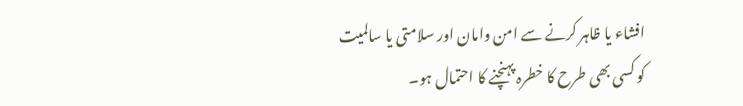افشاء یا ظاہر کرنے سے امن وامان اور سلامتی یا سالمیت کو کسی بھی طرح کا خطرہ پہنچنے کا احتمال ہو۔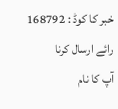خبر کا کوڈ : 168792
رائے ارسال کرنا
آپ کا نام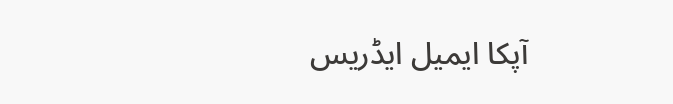آپکا ایمیل ایڈریس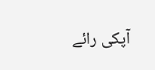آپکی رائے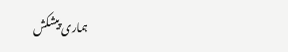ہماری پیشکش